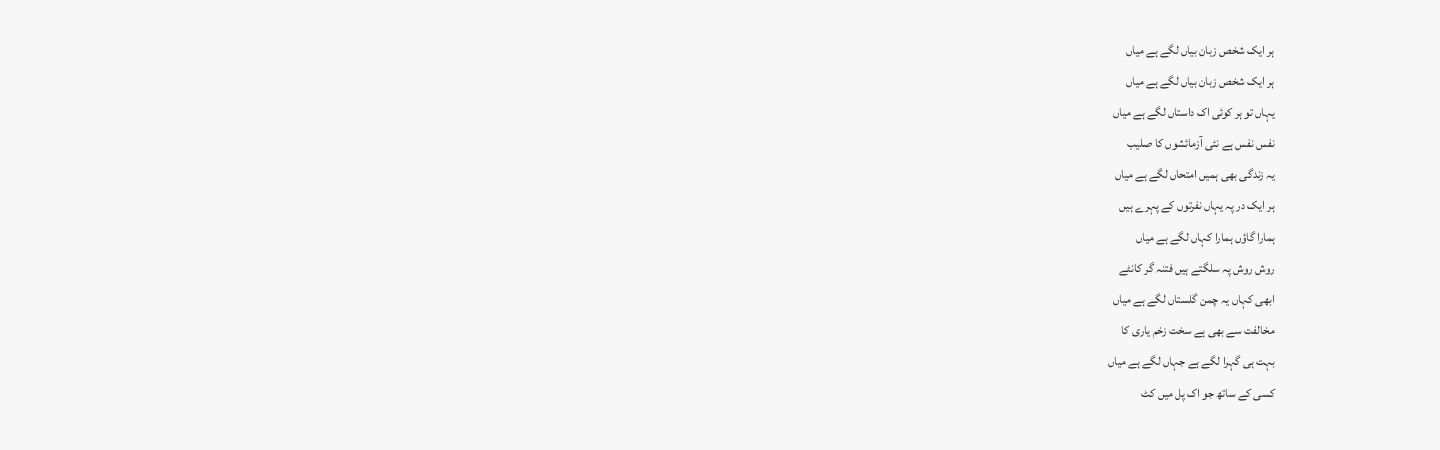ہر ایک شخص زبان بیاں لگے ہے میاں
ہر ایک شخص زبان بیاں لگے ہے میاں
یہاں تو ہر کوئی اک داستاں لگے ہے میاں
نفس نفس ہے نئی آزمائشوں کا صلیب
یہ زندگی بھی ہمیں امتحاں لگے ہے میاں
ہر ایک در پہ یہاں نفرتوں کے پہرے ہیں
ہمارا گاؤں ہمارا کہاں لگے ہے میاں
روش روش پہ سلگتے ہیں فتنہ گر کانٹے
ابھی کہاں یہ چمن گلستاں لگے ہے میاں
مخالفت سے بھی ہے سخت زخم یاری کا
بہت ہی گہرا لگے ہے جہاں لگے ہے میاں
کسی کے ساتھ جو اک پل میں کٹ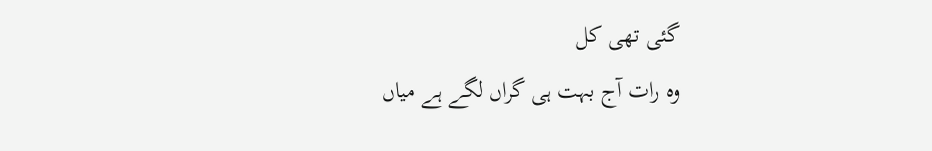گئی تھی کل
وہ رات آج بہت ہی گراں لگے ہے میاں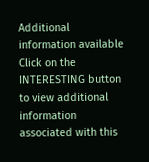Additional information available
Click on the INTERESTING button to view additional information associated with this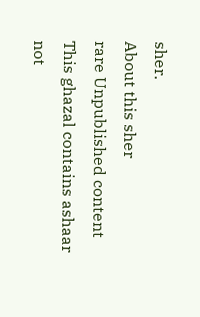sher.
About this sher
rare Unpublished content
This ghazal contains ashaar not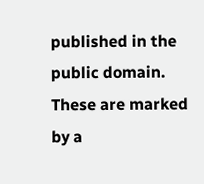published in the public domain. These are marked by a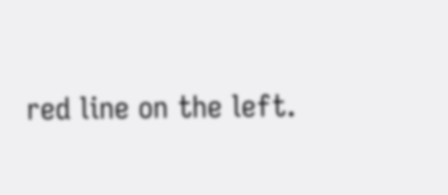red line on the left.